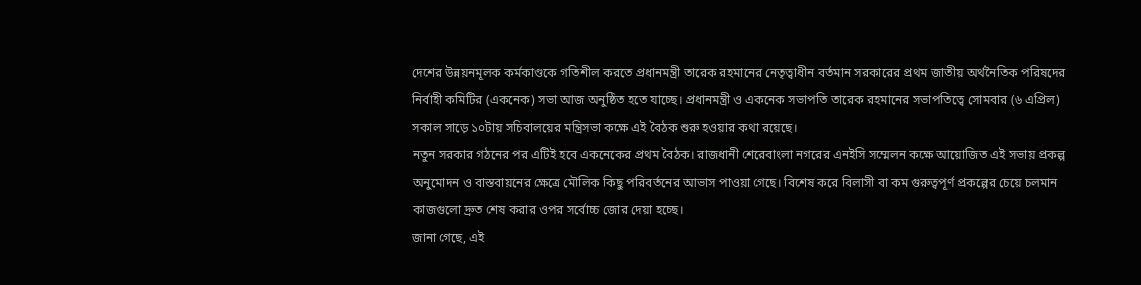দেশের উন্নয়নমূলক কর্মকাণ্ডকে গতিশীল করতে প্রধানমন্ত্রী তারেক রহমানের নেতৃত্বাধীন বর্তমান সরকারের প্রথম জাতীয় অর্থনৈতিক পরিষদের নির্বাহী কমিটির (একনেক) সভা আজ অনুষ্ঠিত হতে যাচ্ছে। প্রধানমন্ত্রী ও একনেক সভাপতি তারেক রহমানের সভাপতিত্বে সোমবার (৬ এপ্রিল) সকাল সাড়ে ১০টায় সচিবালয়ের মন্ত্রিসভা কক্ষে এই বৈঠক শুরু হওয়ার কথা রয়েছে।
নতুন সরকার গঠনের পর এটিই হবে একনেকের প্রথম বৈঠক। রাজধানী শেরেবাংলা নগরের এনইসি সম্মেলন কক্ষে আয়োজিত এই সভায় প্রকল্প অনুমোদন ও বাস্তবায়নের ক্ষেত্রে মৌলিক কিছু পরিবর্তনের আভাস পাওয়া গেছে। বিশেষ করে বিলাসী বা কম গুরুত্বপূর্ণ প্রকল্পের চেয়ে চলমান কাজগুলো দ্রুত শেষ করার ওপর সর্বোচ্চ জোর দেয়া হচ্ছে।
জানা গেছে, এই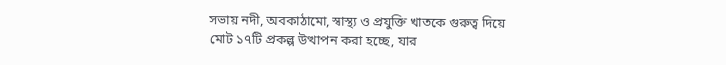সভায় নদী, অবকাঠামো, স্বাস্থ্য ও প্রযুক্তি খাতকে গুরুত্ব দিয়ে মোট ১৭টি প্রকল্প উত্থাপন করা হচ্ছে, যার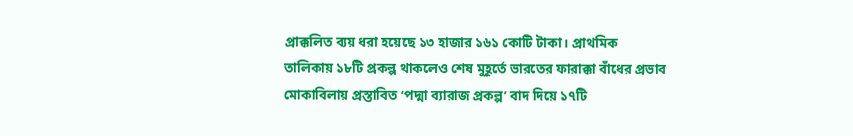প্রাক্কলিত ব্যয় ধরা হয়েছে ১৩ হাজার ১৬১ কোটি টাকা। প্রাথমিক তালিকায় ১৮টি প্রকল্প থাকলেও শেষ মুহূর্তে ভারতের ফারাক্কা বাঁধের প্রভাব মোকাবিলায় প্রস্তাবিত ‘পদ্মা ব্যারাজ প্রকল্প’ বাদ দিয়ে ১৭টি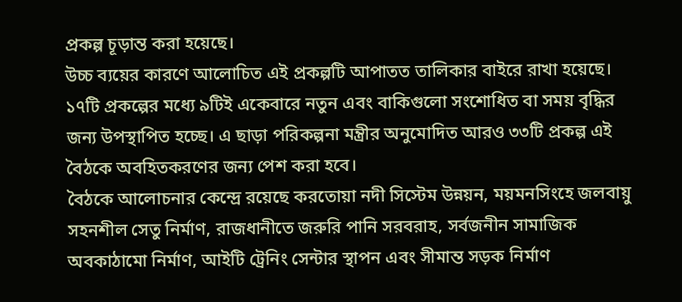প্রকল্প চূড়ান্ত করা হয়েছে।
উচ্চ ব্যয়ের কারণে আলোচিত এই প্রকল্পটি আপাতত তালিকার বাইরে রাখা হয়েছে। ১৭টি প্রকল্পের মধ্যে ৯টিই একেবারে নতুন এবং বাকিগুলো সংশোধিত বা সময় বৃদ্ধির জন্য উপস্থাপিত হচ্ছে। এ ছাড়া পরিকল্পনা মন্ত্রীর অনুমোদিত আরও ৩৩টি প্রকল্প এই বৈঠকে অবহিতকরণের জন্য পেশ করা হবে।
বৈঠকে আলোচনার কেন্দ্রে রয়েছে করতোয়া নদী সিস্টেম উন্নয়ন, ময়মনসিংহে জলবায়ু সহনশীল সেতু নির্মাণ, রাজধানীতে জরুরি পানি সরবরাহ, সর্বজনীন সামাজিক অবকাঠামো নির্মাণ, আইটি ট্রেনিং সেন্টার স্থাপন এবং সীমান্ত সড়ক নির্মাণ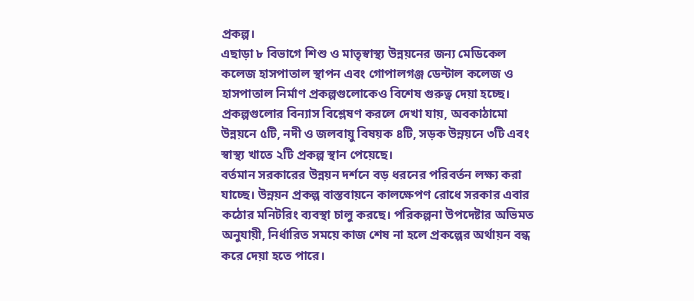প্রকল্প।
এছাড়া ৮ বিভাগে শিশু ও মাতৃস্বাস্থ্য উন্নয়নের জন্য মেডিকেল কলেজ হাসপাতাল স্থাপন এবং গোপালগঞ্জ ডেন্টাল কলেজ ও হাসপাতাল নির্মাণ প্রকল্পগুলোকেও বিশেষ গুরুত্ব দেয়া হচ্ছে।
প্রকল্পগুলোর বিন্যাস বিশ্লেষণ করলে দেখা যায়, অবকাঠামো উন্নয়নে ৫টি, নদী ও জলবায়ু বিষয়ক ৪টি, সড়ক উন্নয়নে ৩টি এবং স্বাস্থ্য খাতে ২টি প্রকল্প স্থান পেয়েছে।
বর্তমান সরকারের উন্নয়ন দর্শনে বড় ধরনের পরিবর্তন লক্ষ্য করা যাচ্ছে। উন্নয়ন প্রকল্প বাস্তবায়নে কালক্ষেপণ রোধে সরকার এবার কঠোর মনিটরিং ব্যবস্থা চালু করছে। পরিকল্পনা উপদেষ্টার অভিমত অনুযায়ী, নির্ধারিত সময়ে কাজ শেষ না হলে প্রকল্পের অর্থায়ন বন্ধ করে দেয়া হতে পারে।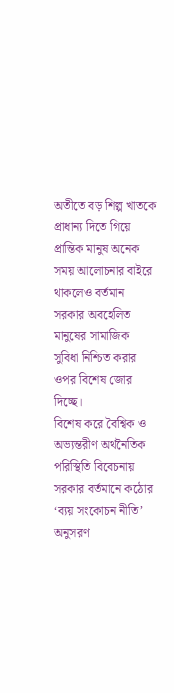অতীতে বড় শিল্প খাতকে প্রাধান্য দিতে গিয়ে প্রান্তিক মানুষ অনেক সময় আলোচনার বাইরে থাকলেও বর্তমান সরকার অবহেলিত মানুষের সামাজিক সুবিধা নিশ্চিত করার ওপর বিশেষ জোর দিচ্ছে।
বিশেষ করে বৈশ্বিক ও অভ্যন্তরীণ অর্থনৈতিক পরিস্থিতি বিবেচনায় সরকার বর্তমানে কঠোর ‘ব্যয় সংকোচন নীতি’ অনুসরণ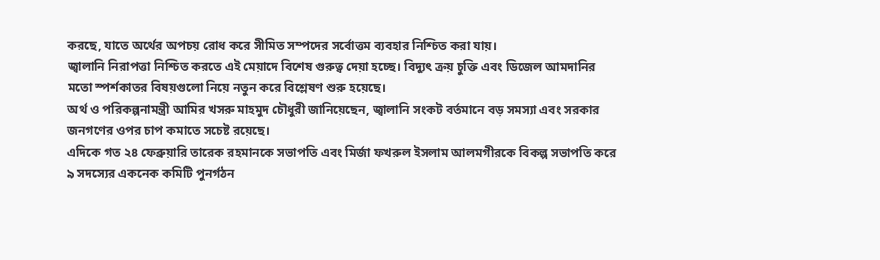করছে, যাতে অর্থের অপচয় রোধ করে সীমিত সম্পদের সর্বোত্তম ব্যবহার নিশ্চিত করা যায়।
জ্বালানি নিরাপত্তা নিশ্চিত করতে এই মেয়াদে বিশেষ গুরুত্ব দেয়া হচ্ছে। বিদ্যুৎ ক্রয় চুক্তি এবং ডিজেল আমদানির মতো স্পর্শকাতর বিষয়গুলো নিয়ে নতুন করে বিশ্লেষণ শুরু হয়েছে।
অর্থ ও পরিকল্পনামন্ত্রী আমির খসরু মাহমুদ চৌধুরী জানিয়েছেন, জ্বালানি সংকট বর্তমানে বড় সমস্যা এবং সরকার জনগণের ওপর চাপ কমাতে সচেষ্ট রয়েছে।
এদিকে গত ২৪ ফেব্রুয়ারি তারেক রহমানকে সভাপতি এবং মির্জা ফখরুল ইসলাম আলমগীরকে বিকল্প সভাপতি করে ৯ সদস্যের একনেক কমিটি পুনর্গঠন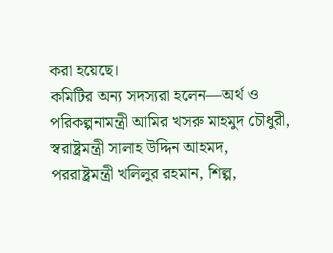করা হয়েছে।
কমিটির অন্য সদস্যরা হলেন—অর্থ ও পরিকল্পনামন্ত্রী আমির খসরু মাহমুদ চৌধুরী, স্বরাষ্ট্রমন্ত্রী সালাহ উদ্দিন আহমদ, পররাষ্ট্রমন্ত্রী খলিলুর রহমান, শিল্প,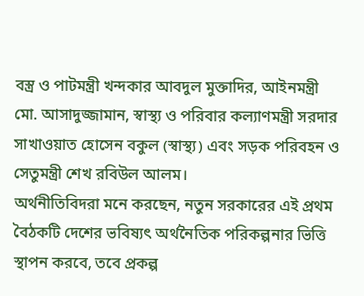বস্ত্র ও পাটমন্ত্রী খন্দকার আবদুল মুক্তাদির, আইনমন্ত্রী মো. আসাদুজ্জামান, স্বাস্থ্য ও পরিবার কল্যাণমন্ত্রী সরদার সাখাওয়াত হোসেন বকুল (স্বাস্থ্য) এবং সড়ক পরিবহন ও সেতুমন্ত্রী শেখ রবিউল আলম।
অর্থনীতিবিদরা মনে করছেন, নতুন সরকারের এই প্রথম বৈঠকটি দেশের ভবিষ্যৎ অর্থনৈতিক পরিকল্পনার ভিত্তি স্থাপন করবে, তবে প্রকল্প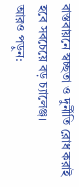বাস্তবায়নে স্বচ্ছতা ও দুর্নীতি রোধ করাই হবে সবচেয়ে বড় চ্যালেঞ্জ।
আরও পড়ুন: